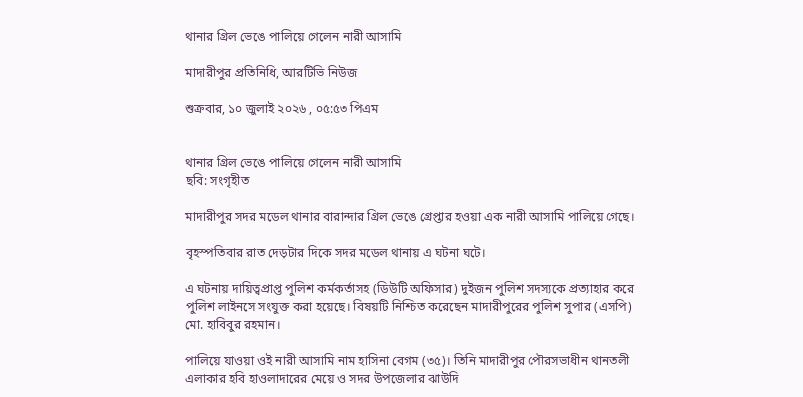থানার গ্রিল ভেঙে পালিয়ে গেলেন নারী আসামি

মাদারীপুর প্রতিনিধি, আরটিভি নিউজ

শুক্রবার, ১০ জুলাই ২০২৬ , ০৫:৫৩ পিএম


থানার গ্রিল ভেঙে পালিয়ে গেলেন নারী আসামি
ছবি: সংগৃহীত

মাদারীপুর সদর মডেল থানার বারান্দার গ্রিল ভেঙে গ্রেপ্তার হওয়া এক নারী আসামি পালিয়ে গেছে।

বৃহস্পতিবার রাত দেড়টার দিকে সদর মডেল থানায় এ ঘটনা ঘটে।

এ ঘটনায় দায়িত্বপ্রাপ্ত পুলিশ কর্মকর্তাসহ (ডিউটি অফিসার) দুইজন পুলিশ সদস্যকে প্রত্যাহার করে পুলিশ লাইনসে সংযুক্ত করা হয়েছে। বিষয়টি নিশ্চিত করেছেন মাদারীপুরের পুলিশ সুপার (এসপি) মো. হাবিবুর রহমান।

পালিয়ে যাওয়া ওই নারী আসামি নাম হাসিনা বেগম (৩৫)। তিনি মাদারীপুর পৌরসভাধীন থানতলী এলাকার হবি হাওলাদারের মেয়ে ও সদর উপজেলার ঝাউদি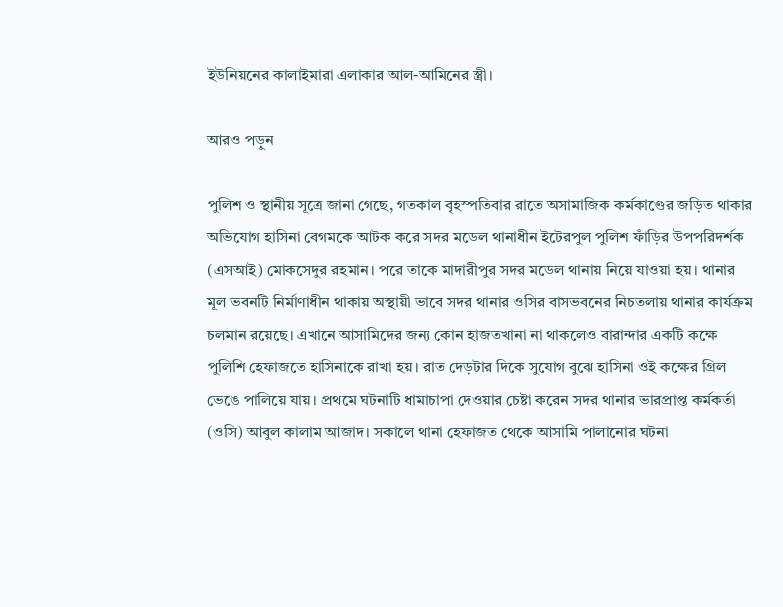ইউনিয়নের কালাইমারা এলাকার আল-আমিনের স্ত্রী।

আরও পড়ুন

পুলিশ ও স্থানীয় সূত্রে জানা গেছে, গতকাল বৃহস্পতিবার রাতে অসামাজিক কর্মকাণ্ডের জড়িত থাকার অভিযোগ হাসিনা বেগমকে আটক করে সদর মডেল থানাধীন ইটেরপুল পুলিশ ফাঁড়ির উপপরিদর্শক (এসআই) মোকসেদুর রহমান। পরে তাকে মাদারীপুর সদর মডেল থানায় নিয়ে যাওয়া হয়। থানার মূল ভবনটি নির্মাণাধীন থাকায় অস্থায়ী ভাবে সদর থানার ওসির বাসভবনের নিচতলায় থানার কার্যক্রম চলমান রয়েছে। এখানে আসামিদের জন্য কোন হাজতখানা না থাকলেও বারান্দার একটি কক্ষে পুলিশি হেফাজতে হাসিনাকে রাখা হয়। রাত দেড়টার দিকে সুযোগ বুঝে হাসিনা ওই কক্ষের গ্রিল ভেঙে পালিয়ে যায়। প্রথমে ঘটনাটি ধামাচাপা দেওয়ার চেষ্টা করেন সদর থানার ভারপ্রাপ্ত কর্মকর্তা (ওসি) আবুল কালাম আজাদ। সকালে থানা হেফাজত থেকে আসামি পালানোর ঘটনা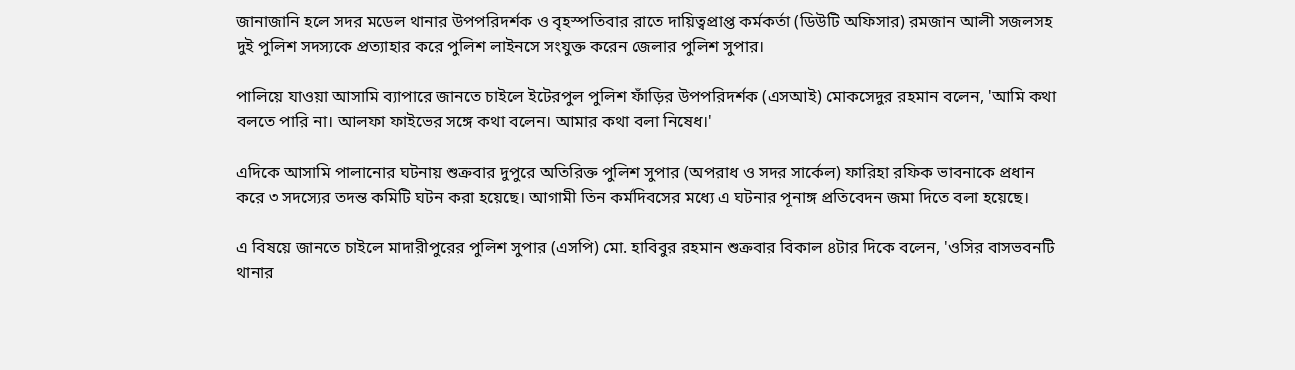জানাজানি হলে সদর মডেল থানার উপপরিদর্শক ও বৃহস্পতিবার রাতে দায়িত্বপ্রাপ্ত কর্মকর্তা (ডিউটি অফিসার) রমজান আলী সজলসহ দুই পুলিশ সদস্যকে প্রত্যাহার করে পুলিশ লাইনসে সংযুক্ত করেন জেলার পুলিশ সুপার।

পালিয়ে যাওয়া আসামি ব্যাপারে জানতে চাইলে ইটেরপুল পুলিশ ফাঁড়ির উপপরিদর্শক (এসআই) মোকসেদুর রহমান বলেন, 'আমি কথা বলতে পারি না। আলফা ফাইভের সঙ্গে কথা বলেন। আমার কথা বলা নিষেধ।'

এদিকে আসামি পালানোর ঘটনায় শুক্রবার দুপুরে অতিরিক্ত পুলিশ সুপার (অপরাধ ও সদর সার্কেল) ফারিহা রফিক ভাবনাকে প্রধান করে ৩ সদস্যের তদন্ত কমিটি ঘটন করা হয়েছে। আগামী তিন কর্মদিবসের মধ্যে এ ঘটনার পূনাঙ্গ প্রতিবেদন জমা দিতে বলা হয়েছে।

এ বিষয়ে জানতে চাইলে মাদারীপুরের পুলিশ সুপার (এসপি) মো. হাবিবুর রহমান শুক্রবার বিকাল ৪টার দিকে বলেন, 'ওসির বাসভবনটি থানার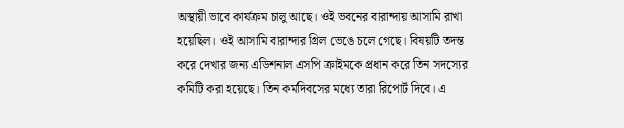অস্থায়ী ভাবে কার্যক্রম চালু আছে। ওই ভবনের বারান্দায় আসামি রাখা হয়েছিল। ওই আসামি বারান্দার গ্রিল ভেঙে চলে গেছে। বিষয়টি তদন্ত করে দেখার জন্য এডিশনাল এসপি ক্রাইমকে প্রধান করে তিন সদস্যের কমিটি করা হয়েছে। তিন কর্মদিবসের মধ্যে তারা রিপোর্ট দিবে। এ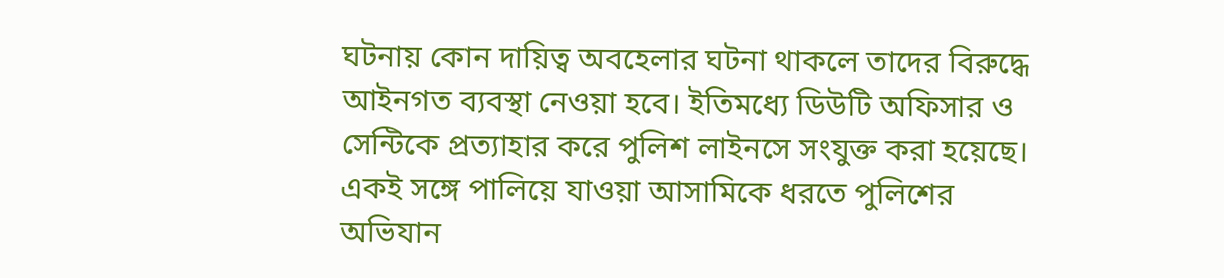ঘটনায় কোন দায়িত্ব অবহেলার ঘটনা থাকলে তাদের বিরুদ্ধে আইনগত ব্যবস্থা নেওয়া হবে। ইতিমধ্যে ডিউটি অফিসার ও সেন্টিকে প্রত্যাহার করে পুলিশ লাইনসে সংযুক্ত করা হয়েছে। একই সঙ্গে পালিয়ে যাওয়া আসামিকে ধরতে পুলিশের অভিযান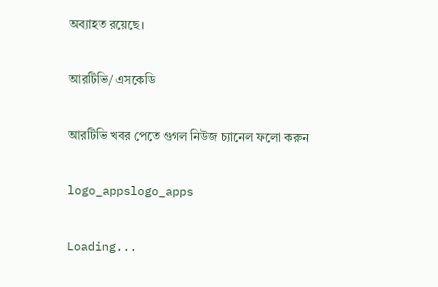অব্যাহত রয়েছে।

আরটিভি/ এসকেডি

আরটিভি খবর পেতে গুগল নিউজ চ্যানেল ফলো করুন

logo_appslogo_apps

Loading...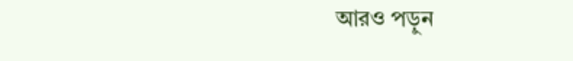আরও পড়ুন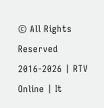© All Rights Reserved 2016-2026 | RTV Online | It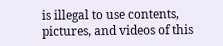is illegal to use contents, pictures, and videos of this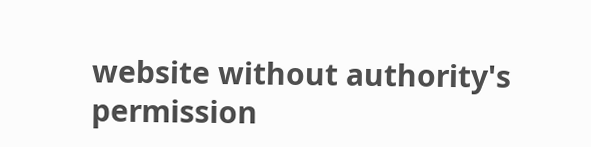website without authority's permission